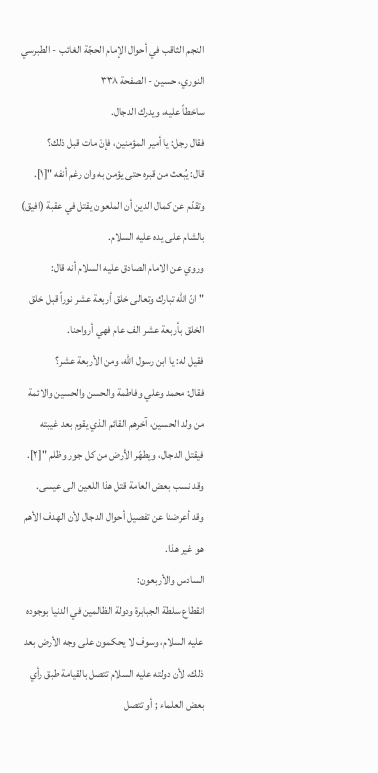النجم الثاقب في أحوال الإمام الحجّة الغائب - الطبرسي النوري، حسين - الصفحة ٣٣٨
ساخطاً عليه، ويدرك الدجال.
فقال رجل: يا أمير المؤمنين، فإنْ مات قبل ذلك؟
قال: يُبعث من قبره حتى يؤمن به وان رغم أنفه "[١].
وتقدّم عن كمال الدين أن الملعون يقتل في عقبة (افيق) بالشام على يده عليه السلام.
وروي عن الامام الصادق عليه السلام أنه قال:
" انّ الله تبارك وتعالى خلق أربعة عشر نوراً قبل خلق الخلق بأربعة عشر الف عام فهي أرواحنا.
فقيل له: يا ابن رسول الله، ومن الأربعة عشر؟
فقال: محمد وعلي وفاطمة والحسن والحسين والائمة من ولد الحسين، آخرهم القائم الذي يقوم بعد غيبته فيقتل الدجال، ويطهّر الأرض من كل جور وظلم "[٢].
وقد نسب بعض العامة قتل هذا اللعين الى عيسى.
وقد أعرضنا عن تفصيل أحوال الدجال لأن الهدف الأهم هو غير هذا.
السادس والأربعون:
انقطاع سلطة الجبابرة ودولة الظالمين في الدنيا بوجوده عليه السلام، وسوف لا يحكمون على وجه الأرض بعد ذلك، لأن دولته عليه السلام تتصل بالقيامة طبق رأي بعض العلماء ; أو تتصل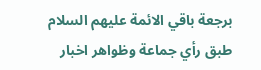برجعة باقي الائمة عليهم السلام طبق رأي جماعة وظواهر اخبار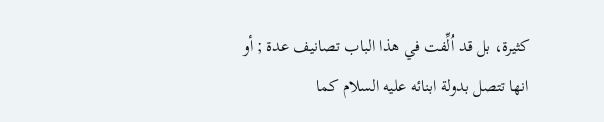كثيرة، بل قد اُلِّفت في هذا الباب تصانيف عدة ; أو انها تتصل بدولة ابنائه عليه السلام كما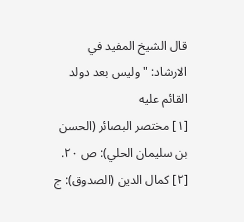قال الشيخ المفيد في الارشاد: " وليس بعد دولد القائم عليه
[١] مختصر البصائر (الحسن بن سليمان الحلي): ص ٢٠.
[٢] كمال الدين (الصدوق): ج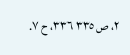٢، ص ٣٣٥ ٣٣٦، ح ٧.